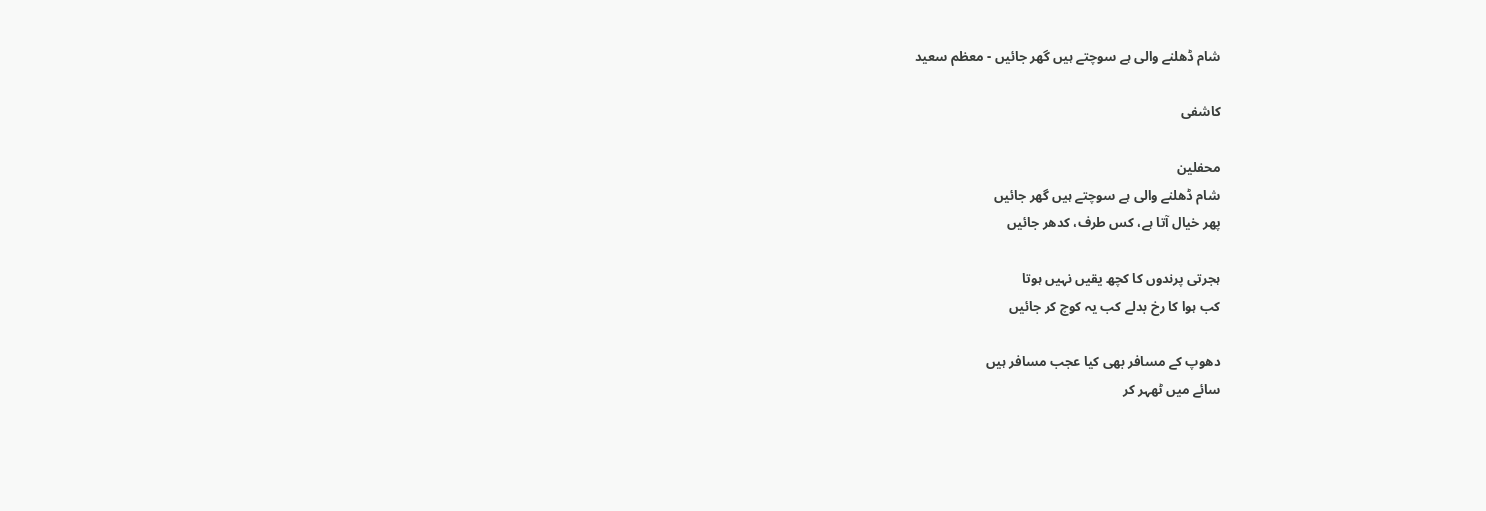شام ڈھلنے والی ہے سوچتے ہیں گھر جائیں - معظم سعید

کاشفی

محفلین
شام ڈھلنے والی ہے سوچتے ہیں گھر جائیں
پھر خیال آتا ہے، کس طرف، کدھر جائیں

ہجرتی پرندوں کا کچھ یقیں نہیں‌ ہوتا
کب ہوا کا رخ بدلے کب یہ کوچ کر جائیں

دھوپ کے مسافر بھی کیا عجب مسافر ہیں
سائے میں ٹھہر کر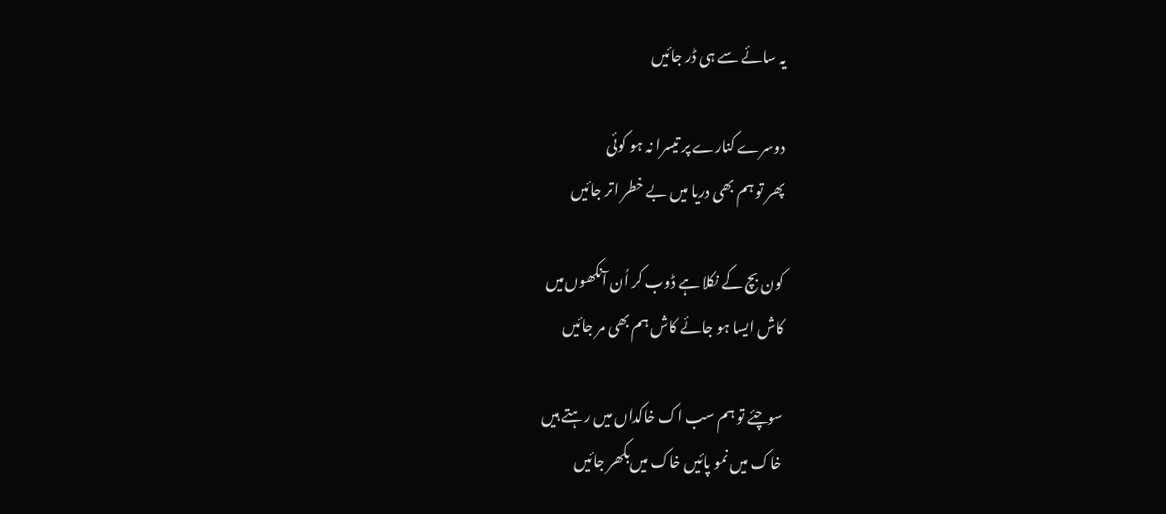یہ سائے سے ہی ڈر جائیں

دوسرے کنارے پر تیسرا نہ ہو کوئی
پھر تو ہم بھی دریا میں بے خطر اتر جائیں

کون بچ کے نکلا ہے ڈوب کر اُن آنکھوں‌میں
کاش ایسا ہو جائے کاش ہم بھی مر جائیں

سوچئے تو ہم سب اک خاکداں میں رہتے ہیں
خاک میں نمو پائیں خاک میں‌بکھر جائیں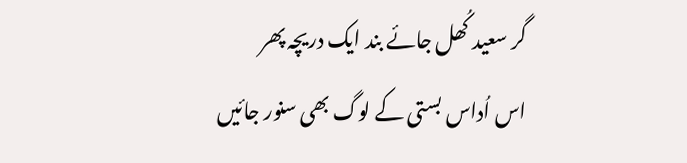گر سعید کُھل جائے بند ایک دریچہ پھر
اس اُداس بستی کے لوگ بھی سنور جائیں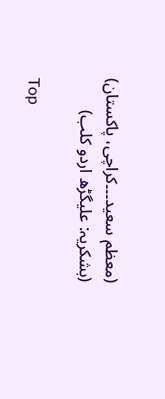(معظم سعید۔۔۔کراچی، پاکستان)
(بشکریہ: علیگڑھ اردو کلب)

Top